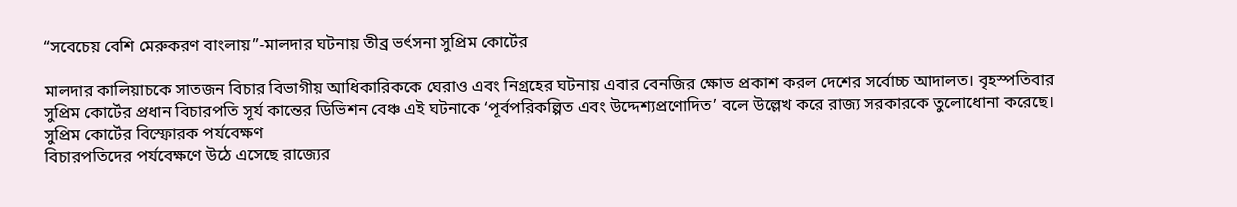“সবেচেয় বেশি মেরুকরণ বাংলায়”-মালদার ঘটনায় তীব্র ভর্ৎসনা সুপ্রিম কোর্টের

মালদার কালিয়াচকে সাতজন বিচার বিভাগীয় আধিকারিককে ঘেরাও এবং নিগ্রহের ঘটনায় এবার বেনজির ক্ষোভ প্রকাশ করল দেশের সর্বোচ্চ আদালত। বৃহস্পতিবার সুপ্রিম কোর্টের প্রধান বিচারপতি সূর্য কান্তের ডিভিশন বেঞ্চ এই ঘটনাকে ‘পূর্বপরিকল্পিত এবং উদ্দেশ্যপ্রণোদিত’ বলে উল্লেখ করে রাজ্য সরকারকে তুলোধোনা করেছে।
সুপ্রিম কোর্টের বিস্ফোরক পর্যবেক্ষণ
বিচারপতিদের পর্যবেক্ষণে উঠে এসেছে রাজ্যের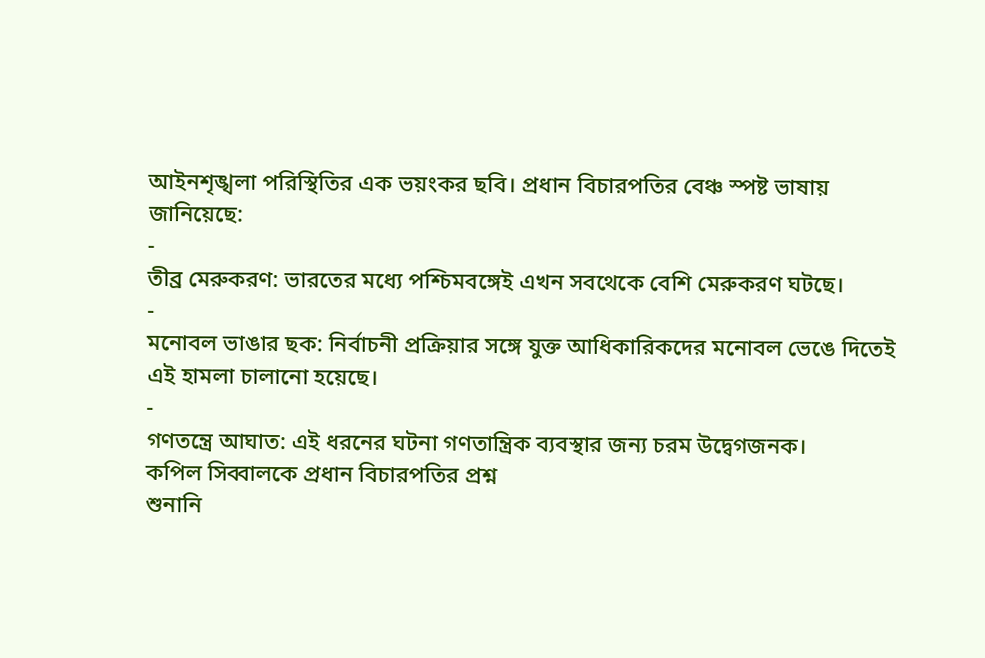আইনশৃঙ্খলা পরিস্থিতির এক ভয়ংকর ছবি। প্রধান বিচারপতির বেঞ্চ স্পষ্ট ভাষায় জানিয়েছে:
-
তীব্র মেরুকরণ: ভারতের মধ্যে পশ্চিমবঙ্গেই এখন সবথেকে বেশি মেরুকরণ ঘটছে।
-
মনোবল ভাঙার ছক: নির্বাচনী প্রক্রিয়ার সঙ্গে যুক্ত আধিকারিকদের মনোবল ভেঙে দিতেই এই হামলা চালানো হয়েছে।
-
গণতন্ত্রে আঘাত: এই ধরনের ঘটনা গণতান্ত্রিক ব্যবস্থার জন্য চরম উদ্বেগজনক।
কপিল সিব্বালকে প্রধান বিচারপতির প্রশ্ন
শুনানি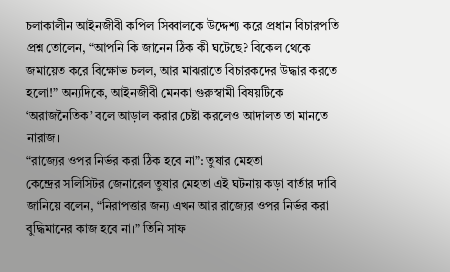চলাকালীন আইনজীবী কপিল সিব্বালকে উদ্দেশ্য করে প্রধান বিচারপতি প্রশ্ন তোলেন, “আপনি কি জানেন ঠিক কী ঘটেছে? বিকেল থেকে জমায়েত করে বিক্ষোভ চলল, আর মাঝরাতে বিচারকদের উদ্ধার করতে হলো!” অন্যদিকে, আইনজীবী মেনকা গুরুস্বামী বিষয়টিকে ‘অরাজনৈতিক’ বলে আড়াল করার চেষ্টা করলেও আদালত তা মানতে নারাজ।
“রাজ্যের ওপর নির্ভর করা ঠিক হবে না”: তুষার মেহতা
কেন্দ্রের সলিসিটর জেনারেল তুষার মেহতা এই ঘটনায় কড়া বার্তার দাবি জানিয়ে বলেন, “নিরাপত্তার জন্য এখন আর রাজ্যের ওপর নির্ভর করা বুদ্ধিমানের কাজ হবে না।” তিনি সাফ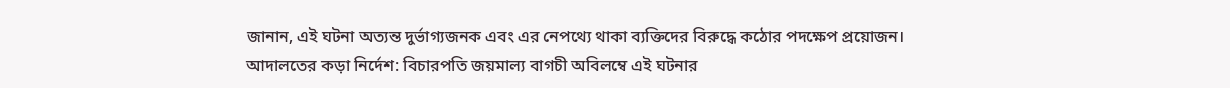জানান, এই ঘটনা অত্যন্ত দুর্ভাগ্যজনক এবং এর নেপথ্যে থাকা ব্যক্তিদের বিরুদ্ধে কঠোর পদক্ষেপ প্রয়োজন।
আদালতের কড়া নির্দেশ: বিচারপতি জয়মাল্য বাগচী অবিলম্বে এই ঘটনার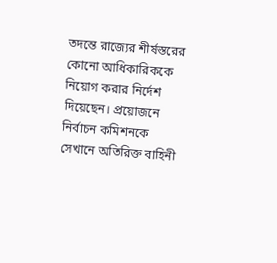তদন্তে রাজ্যের শীর্ষস্তরের কোনো আধিকারিককে নিয়োগ করার নির্দেশ দিয়েছেন। প্রয়োজনে নির্বাচন কমিশনকে সেখানে অতিরিক্ত বাহিনী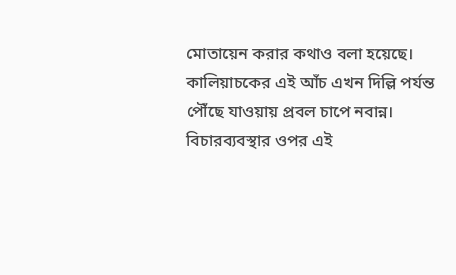মোতায়েন করার কথাও বলা হয়েছে।
কালিয়াচকের এই আঁচ এখন দিল্লি পর্যন্ত পৌঁছে যাওয়ায় প্রবল চাপে নবান্ন। বিচারব্যবস্থার ওপর এই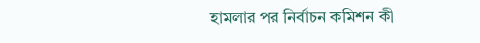হামলার পর নির্বাচন কমিশন কী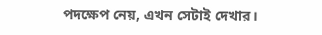পদক্ষেপ নেয়, এখন সেটাই দেখার।